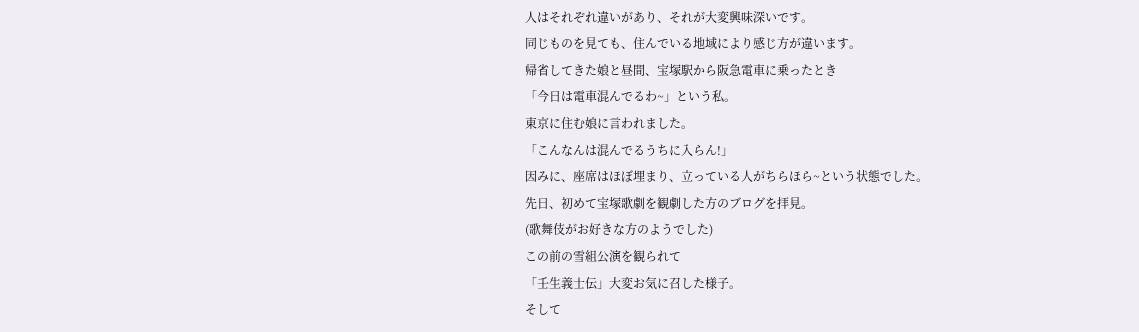人はそれぞれ違いがあり、それが大変興味深いです。
同じものを見ても、住んでいる地域により感じ方が違います。
帰省してきた娘と昼間、宝塚駅から阪急電車に乗ったとき
「今日は電車混んでるわ~」という私。
東京に住む娘に言われました。
「こんなんは混んでるうちに入らん!」
因みに、座席はほぼ埋まり、立っている人がちらほら~という状態でした。
先日、初めて宝塚歌劇を観劇した方のブログを拝見。
(歌舞伎がお好きな方のようでした)
この前の雪組公演を観られて
「壬生義士伝」大変お気に召した様子。
そして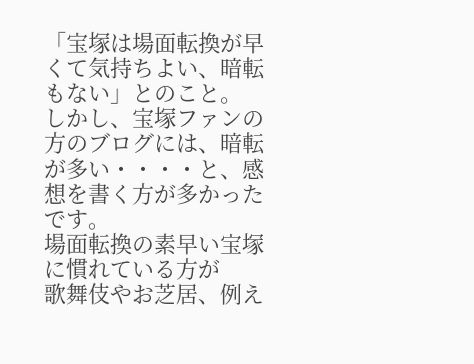「宝塚は場面転換が早くて気持ちよい、暗転もない」とのこと。
しかし、宝塚ファンの方のブログには、暗転が多い・・・・と、感想を書く方が多かったです。
場面転換の素早い宝塚に慣れている方が
歌舞伎やお芝居、例え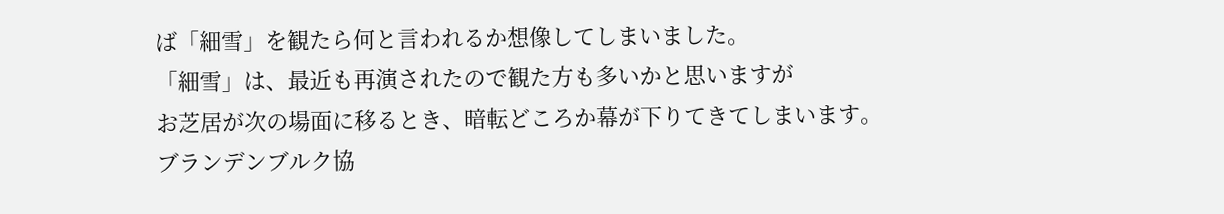ば「細雪」を観たら何と言われるか想像してしまいました。
「細雪」は、最近も再演されたので観た方も多いかと思いますが
お芝居が次の場面に移るとき、暗転どころか幕が下りてきてしまいます。
ブランデンブルク協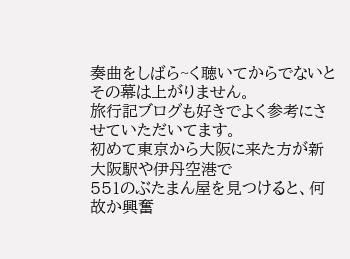奏曲をしばら~く聴いてからでないと
その幕は上がりません。
旅行記ブログも好きでよく参考にさせていただいてます。
初めて東京から大阪に来た方が新大阪駅や伊丹空港で
551のぶたまん屋を見つけると、何故か興奮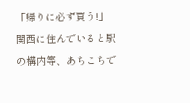「帰りに必ず買う!」
関西に住んでいると駅の構内等、あちこちで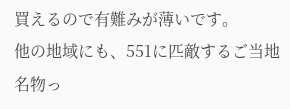買えるので有難みが薄いです。
他の地域にも、551に匹敵するご当地名物っ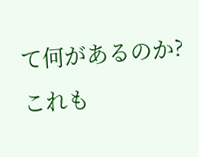て何があるのか?
これも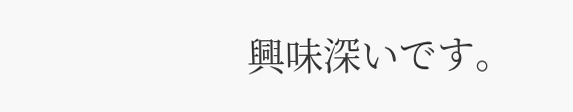興味深いです。